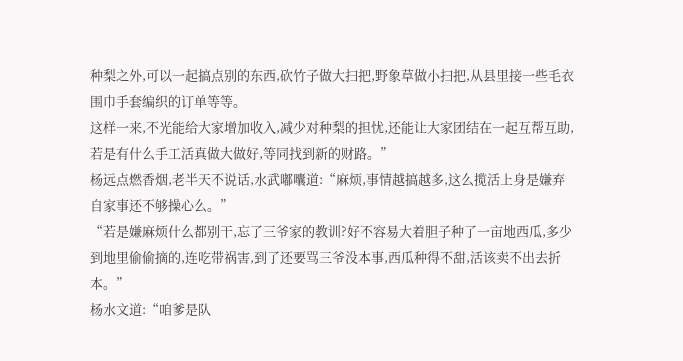种梨之外,可以一起搞点别的东西,砍竹子做大扫把,野象草做小扫把,从县里接一些毛衣围巾手套编织的订单等等。
这样一来,不光能给大家增加收入,减少对种梨的担忧,还能让大家团结在一起互帮互助,若是有什么手工活真做大做好,等同找到新的财路。”
杨远点燃香烟,老半天不说话,水武嘟囔道:“麻烦,事情越搞越多,这么揽活上身是嫌弃自家事还不够操心么。”
“若是嫌麻烦什么都别干,忘了三爷家的教训?好不容易大着胆子种了一亩地西瓜,多少到地里偷偷摘的,连吃带祸害,到了还要骂三爷没本事,西瓜种得不甜,活该卖不出去折本。”
杨水文道:“咱爹是队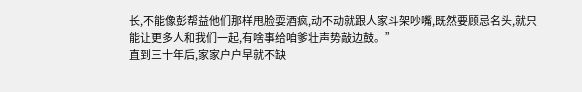长,不能像彭帮益他们那样甩脸耍酒疯,动不动就跟人家斗架吵嘴,既然要顾忌名头,就只能让更多人和我们一起,有啥事给咱爹壮声势敲边鼓。”
直到三十年后,家家户户早就不缺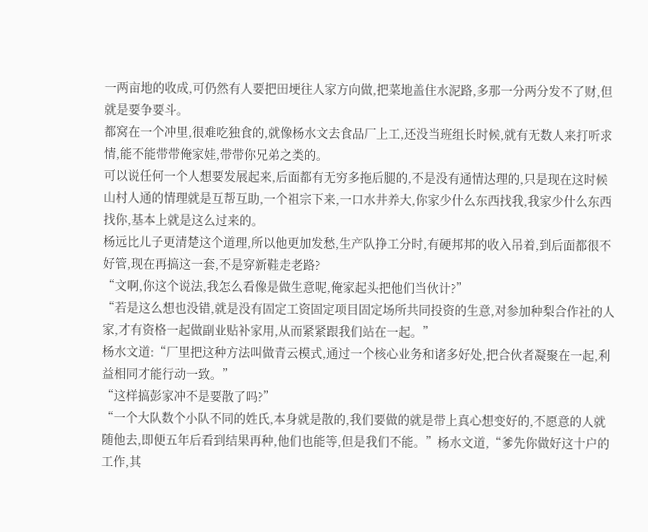一两亩地的收成,可仍然有人要把田埂往人家方向做,把菜地盖住水泥路,多那一分两分发不了财,但就是要争要斗。
都窝在一个冲里,很难吃独食的,就像杨水文去食品厂上工,还没当班组长时候,就有无数人来打听求情,能不能带带俺家娃,带带你兄弟之类的。
可以说任何一个人想要发展起来,后面都有无穷多拖后腿的,不是没有通情达理的,只是现在这时候山村人通的情理就是互帮互助,一个祖宗下来,一口水井养大,你家少什么东西找我,我家少什么东西找你,基本上就是这么过来的。
杨远比儿子更清楚这个道理,所以他更加发愁,生产队挣工分时,有硬邦邦的收入吊着,到后面都很不好管,现在再搞这一套,不是穿新鞋走老路?
“文啊,你这个说法,我怎么看像是做生意呢,俺家起头把他们当伙计?”
“若是这么想也没错,就是没有固定工资固定项目固定场所共同投资的生意,对参加种梨合作社的人家,才有资格一起做副业贴补家用,从而紧紧跟我们站在一起。”
杨水文道:“厂里把这种方法叫做青云模式,通过一个核心业务和诸多好处,把合伙者凝聚在一起,利益相同才能行动一致。”
“这样搞彭家冲不是要散了吗?”
“一个大队数个小队不同的姓氏,本身就是散的,我们要做的就是带上真心想变好的,不愿意的人就随他去,即便五年后看到结果再种,他们也能等,但是我们不能。”杨水文道,“爹先你做好这十户的工作,其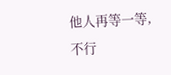他人再等一等,不行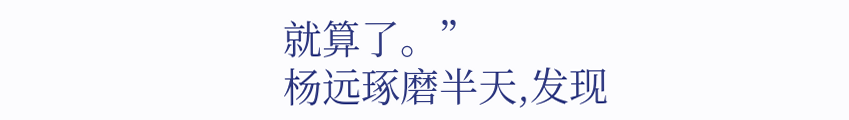就算了。”
杨远琢磨半天,发现